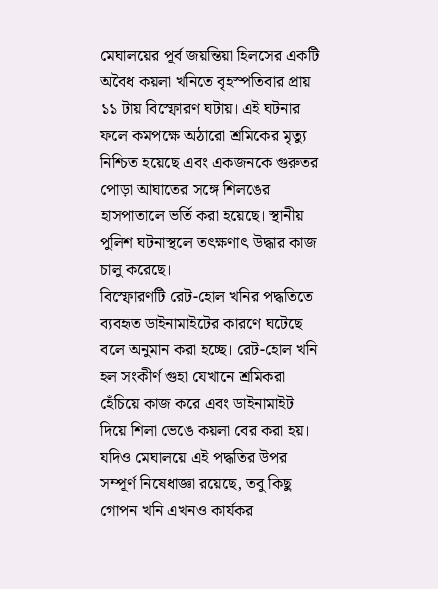মেঘালয়ের পূর্ব জয়ন্তিয়া হিলসের একটি অবৈধ কয়লা খনিতে বৃহস্পতিবার প্রায় ১১ টায় বিস্ফোরণ ঘটায়। এই ঘটনার ফলে কমপক্ষে অঠারো শ্রমিকের মৃত্যু নিশ্চিত হয়েছে এবং একজনকে গুরুতর পোড়া আঘাতের সঙ্গে শিলঙের হাসপাতালে ভর্তি করা হয়েছে। স্থানীয় পুলিশ ঘটনাস্থলে তৎক্ষণাৎ উদ্ধার কাজ চালু করেছে।
বিস্ফোরণটি রেট-হোল খনির পদ্ধতিতে ব্যবহৃত ডাইনামাইটের কারণে ঘটেছে বলে অনুমান করা হচ্ছে। রেট-হোল খনি হল সংকীর্ণ গুহা যেখানে শ্রমিকরা হেঁচিয়ে কাজ করে এবং ডাইনামাইট দিয়ে শিলা ভেঙে কয়লা বের করা হয়। যদিও মেঘালয়ে এই পদ্ধতির উপর সম্পূর্ণ নিষেধাজ্ঞা রয়েছে, তবু কিছু গোপন খনি এখনও কার্যকর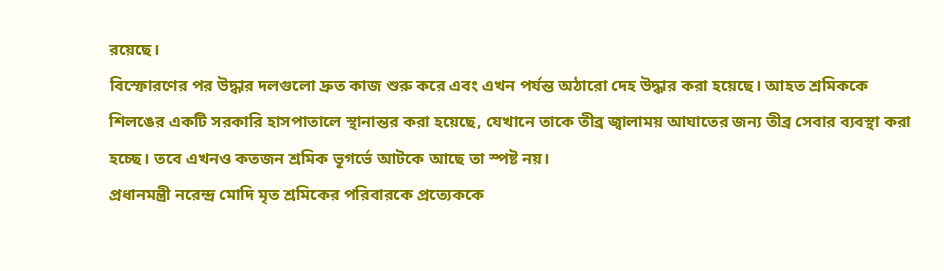রয়েছে।
বিস্ফোরণের পর উদ্ধার দলগুলো দ্রুত কাজ শুরু করে এবং এখন পর্যন্ত অঠারো দেহ উদ্ধার করা হয়েছে। আহত শ্রমিককে শিলঙের একটি সরকারি হাসপাতালে স্থানান্তর করা হয়েছে, যেখানে তাকে তীব্র জ্বালাময় আঘাতের জন্য তীব্র সেবার ব্যবস্থা করা হচ্ছে। তবে এখনও কতজন শ্রমিক ভূগর্ভে আটকে আছে তা স্পষ্ট নয়।
প্রধানমন্ত্রী নরেন্দ্র মোদি মৃত শ্রমিকের পরিবারকে প্রত্যেককে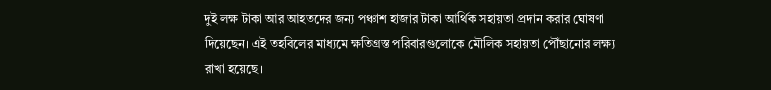দুই লক্ষ টাকা আর আহতদের জন্য পঞ্চাশ হাজার টাকা আর্থিক সহায়তা প্রদান করার ঘোষণা দিয়েছেন। এই তহবিলের মাধ্যমে ক্ষতিগ্রস্ত পরিবারগুলোকে মৌলিক সহায়তা পৌঁছানোর লক্ষ্য রাখা হয়েছে।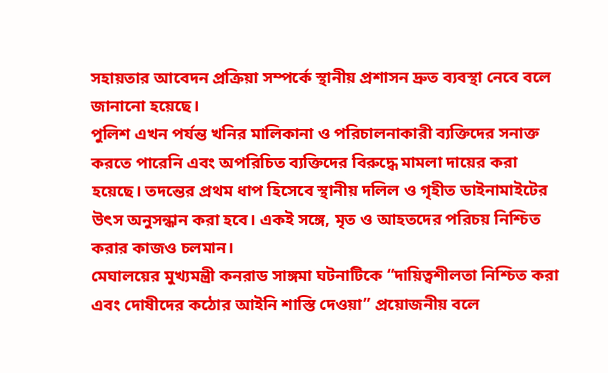সহায়তার আবেদন প্রক্রিয়া সম্পর্কে স্থানীয় প্রশাসন দ্রুত ব্যবস্থা নেবে বলে জানানো হয়েছে।
পুলিশ এখন পর্যন্ত খনির মালিকানা ও পরিচালনাকারী ব্যক্তিদের সনাক্ত করতে পারেনি এবং অপরিচিত ব্যক্তিদের বিরুদ্ধে মামলা দায়ের করা হয়েছে। তদন্তের প্রথম ধাপ হিসেবে স্থানীয় দলিল ও গৃহীত ডাইনামাইটের উৎস অনুসন্ধান করা হবে। একই সঙ্গে, মৃত ও আহতদের পরিচয় নিশ্চিত করার কাজও চলমান।
মেঘালয়ের মুখ্যমন্ত্রী কনরাড সাঙ্গমা ঘটনাটিকে “দায়িত্বশীলতা নিশ্চিত করা এবং দোষীদের কঠোর আইনি শাস্তি দেওয়া” প্রয়োজনীয় বলে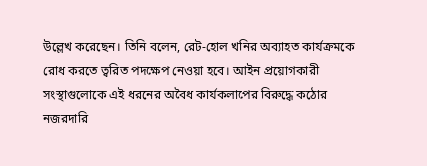উল্লেখ করেছেন। তিনি বলেন, রেট-হোল খনির অব্যাহত কার্যক্রমকে রোধ করতে ত্বরিত পদক্ষেপ নেওয়া হবে। আইন প্রয়োগকারী সংস্থাগুলোকে এই ধরনের অবৈধ কার্যকলাপের বিরুদ্ধে কঠোর নজরদারি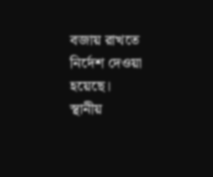বজায় রাখতে নির্দেশ দেওয়া হয়েছে।
স্থানীয়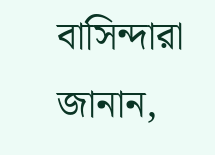বাসিন্দারা জানান,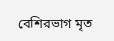বেশিরভাগ মৃত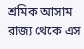শ্রমিক আসাম রাজ্য থেকে এস